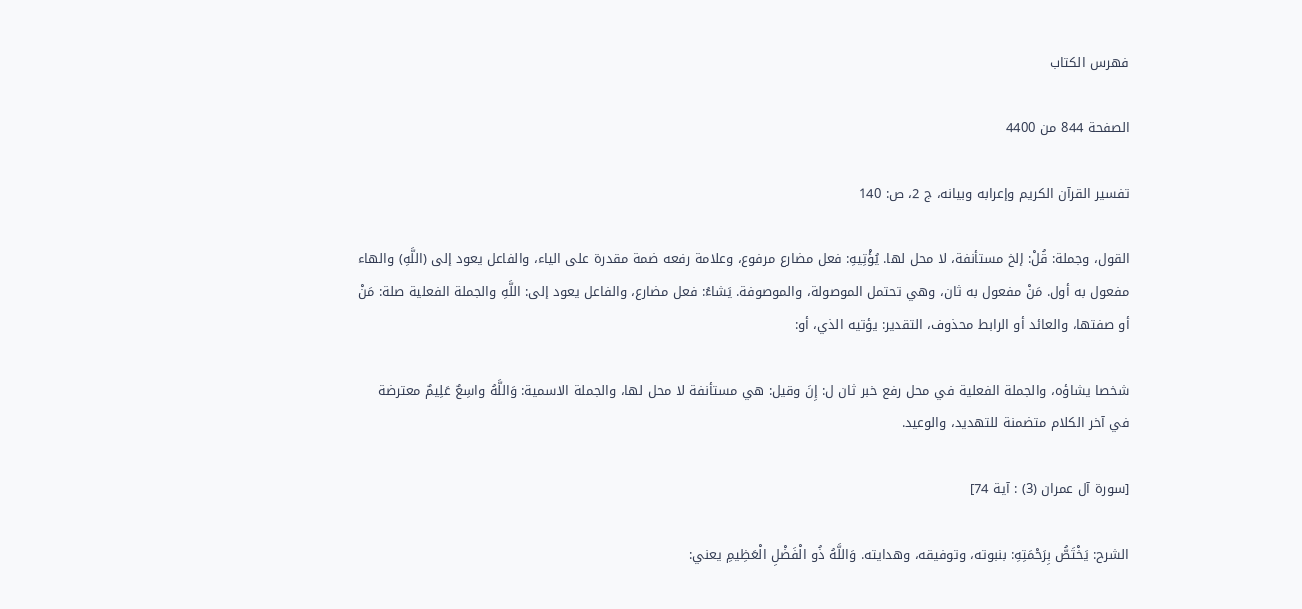فهرس الكتاب

الصفحة 844 من 4400

تفسير القرآن الكريم وإعرابه وبيانه، ج 2، ص: 140

القول، وجملة: قُلْ: إلخ مستأنفة، لا محل لها. يُؤْتِيهِ: فعل مضارع مرفوع، وعلامة رفعه ضمة مقدرة على الياء، والفاعل يعود إلى (اللَّهِ) والهاء مفعول به أول. مَنْ مفعول به ثان، وهي تحتمل الموصولة، والموصوفة. يَشاءُ: فعل مضارع، والفاعل يعود إلى: اللَّهِ والجملة الفعلية صلة: مَنْ أو صفتها، والعائد أو الرابط محذوف، التقدير: يؤتيه الذي، أو:

شخصا يشاؤه، والجملة الفعلية في محل رفع خبر ثان ل: إِنَ وقيل: هي مستأنفة لا محل لها، والجملة الاسمية: وَاللَّهُ واسِعٌ عَلِيمٌ معترضة في آخر الكلام متضمنة للتهديد، والوعيد.

[سورة آل عمران (3) : آية 74]

الشرح: يَخْتَصُّ بِرَحْمَتِهِ: بنبوته، وتوفيقه، وهدايته. وَاللَّهُ ذُو الْفَضْلِ الْعَظِيمِ يعني: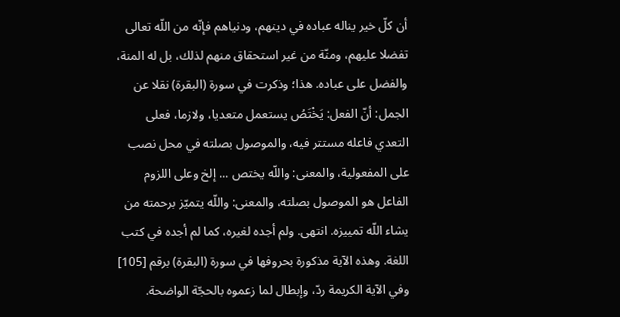أن كلّ خير يناله عباده في دينهم، ودنياهم فإنّه من اللّه تعالى تفضلا عليهم، ومنّة من غير استحقاق منهم لذلك، بل له المنة، والفضل على عباده. هذا؛ وذكرت في سورة (البقرة) نقلا عن الجمل: أنّ الفعل: يَخْتَصُ يستعمل متعديا، ولازما، فعلى التعدي فاعله مستتر فيه، والموصول بصلته في محل نصب على المفعولية، والمعنى: واللّه يختص ... إلخ وعلى اللزوم الفاعل هو الموصول بصلته، والمعنى: واللّه يتميّز برحمته من يشاء اللّه تمييزه. انتهى. ولم أجده لغيره، كما لم أجده في كتب اللغة. وهذه الآية مذكورة بحروفها في سورة (البقرة) برقم [105] وفي الآية الكريمة ردّ، وإبطال لما زعموه بالحجّة الواضحة.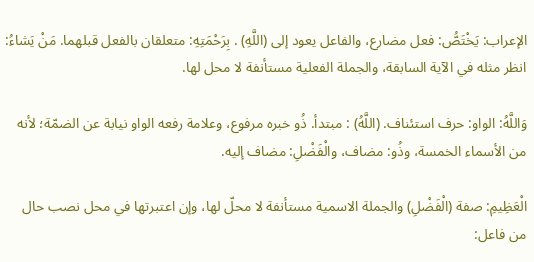الإعراب: يَخْتَصُّ: فعل مضارع، والفاعل يعود إلى (اللَّهِ) . بِرَحْمَتِهِ: متعلقان بالفعل قبلهما. مَنْ يَشاءُ: انظر مثله في الآية السابقة، والجملة الفعلية مستأنفة لا محل لها.

وَاللَّهُ: الواو: حرف استئناف. (اللَّهُ) : مبتدأ. ذُو خبره مرفوع، وعلامة رفعه الواو نيابة عن الضمّة؛ لأنه من الأسماء الخمسة، وذُو: مضاف، والْفَضْلِ: مضاف إليه.

الْعَظِيمِ: صفة (الْفَضْلِ) والجملة الاسمية مستأنفة لا محلّ لها، وإن اعتبرتها في محل نصب حال من فاعل: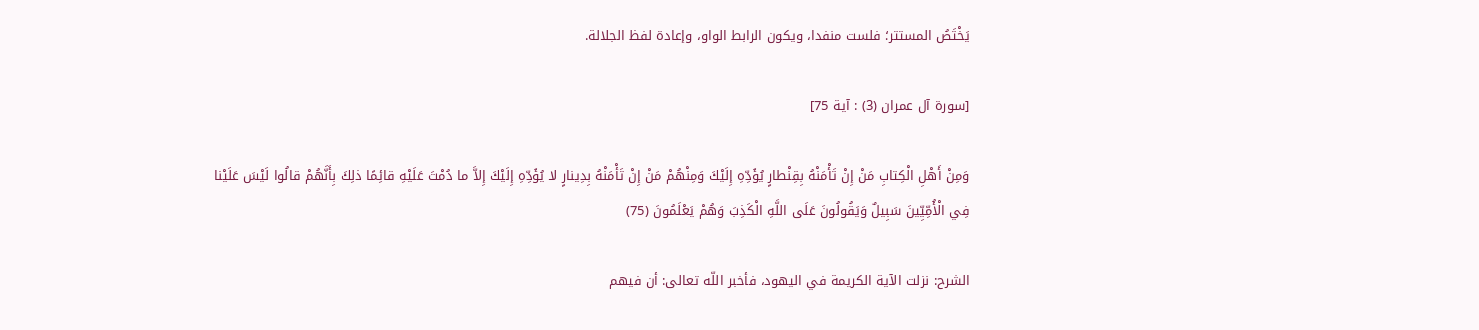يَخْتَصُ المستتر؛ فلست منفدا، ويكون الرابط الواو، وإعادة لفظ الجلالة.

[سورة آل عمران (3) : آية 75]

وَمِنْ أَهْلِ الْكِتابِ مَنْ إِنْ تَأْمَنْهُ بِقِنْطارٍ يُؤَدِّهِ إِلَيْكَ وَمِنْهُمْ مَنْ إِنْ تَأْمَنْهُ بِدِينارٍ لا يُؤَدِّهِ إِلَيْكَ إِلاَّ ما دُمْتَ عَلَيْهِ قائِمًا ذلِكَ بِأَنَّهُمْ قالُوا لَيْسَ عَلَيْنا فِي الْأُمِّيِّينَ سَبِيلٌ وَيَقُولُونَ عَلَى اللَّهِ الْكَذِبَ وَهُمْ يَعْلَمُونَ (75)

الشرح: نزلت الآية الكريمة في اليهود، فأخبر اللّه تعالى: أن فيهم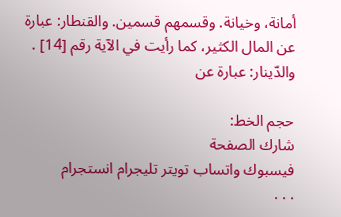أمانة، وخيانة. وقسمهم قسمين. والقنطار: عبارة عن المال الكثير، كما رأيت في الآية رقم [14] . والدّينار: عبارة عن

حجم الخط:
شارك الصفحة
فيسبوك واتساب تويتر تليجرام انستجرام
. . .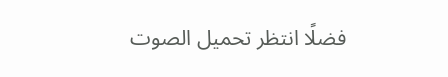فضلًا انتظر تحميل الصوت